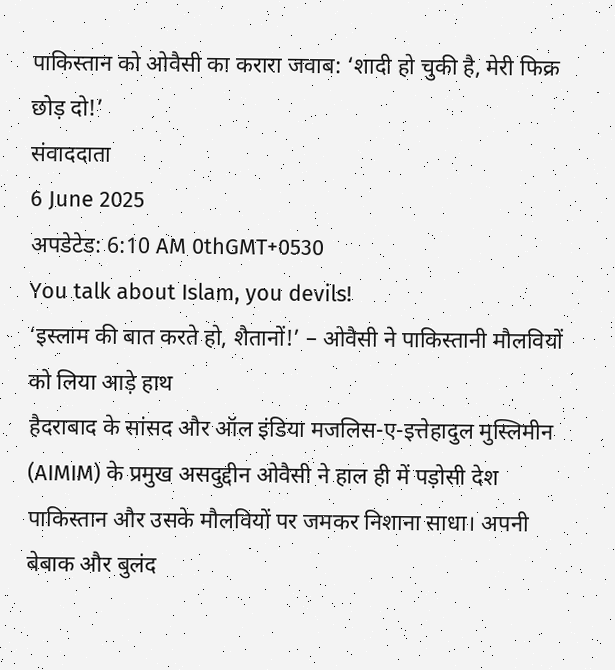पाकिस्तान को ओवैसी का करारा जवाब: ‘शादी हो चुकी है, मेरी फिक्र छोड़ दो!’
संवाददाता
6 June 2025
अपडेटेड: 6:10 AM 0thGMT+0530
You talk about Islam, you devils!
‘इस्लाम की बात करते हो, शैतानों!’ – ओवैसी ने पाकिस्तानी मौलवियों को लिया आड़े हाथ
हैदराबाद के सांसद और ऑल इंडिया मजलिस-ए-इत्तेहादुल मुस्लिमीन (AIMIM) के प्रमुख असदुद्दीन ओवैसी ने हाल ही में पड़ोसी देश पाकिस्तान और उसके मौलवियों पर जमकर निशाना साधा। अपनी बेबाक और बुलंद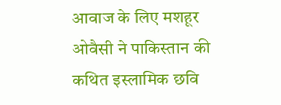आवाज के लिए मशहूर ओवैसी ने पाकिस्तान की कथित इस्लामिक छवि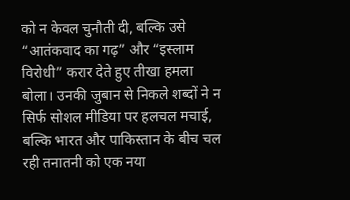को न केवल चुनौती दी, बल्कि उसे “आतंकवाद का गढ़” और “इस्लाम विरोधी” करार देते हुए तीखा हमला बोला। उनकी जुबान से निकले शब्दों ने न सिर्फ सोशल मीडिया पर हलचल मचाई, बल्कि भारत और पाकिस्तान के बीच चल रही तनातनी को एक नया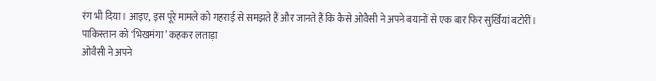रंग भी दिया। आइए, इस पूरे मामले को गहराई से समझते हैं और जानते हैं कि कैसे ओवैसी ने अपने बयानों से एक बार फिर सुर्खियां बटोरीं।
पाकिस्तान को ‘भिखमंगा’ कहकर लताड़ा
ओवैसी ने अपने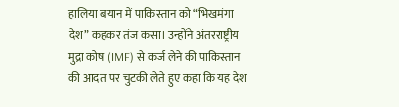हालिया बयान में पाकिस्तान को “भिखमंगा देश” कहकर तंज कसा। उन्होंने अंतरराष्ट्रीय मुद्रा कोष (IMF) से कर्ज लेने की पाकिस्तान की आदत पर चुटकी लेते हुए कहा कि यह देश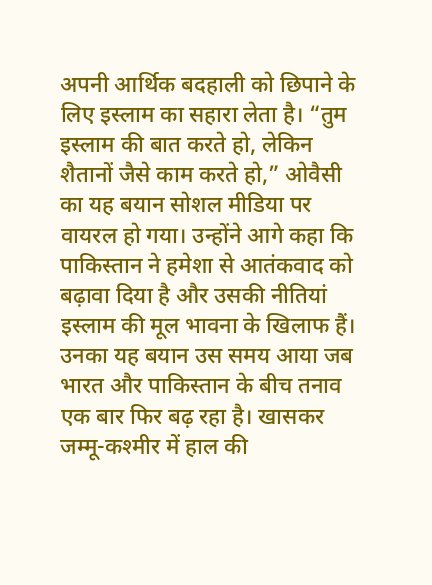अपनी आर्थिक बदहाली को छिपाने के लिए इस्लाम का सहारा लेता है। “तुम इस्लाम की बात करते हो, लेकिन शैतानों जैसे काम करते हो,” ओवैसी का यह बयान सोशल मीडिया पर वायरल हो गया। उन्होंने आगे कहा कि पाकिस्तान ने हमेशा से आतंकवाद को बढ़ावा दिया है और उसकी नीतियां इस्लाम की मूल भावना के खिलाफ हैं।
उनका यह बयान उस समय आया जब भारत और पाकिस्तान के बीच तनाव एक बार फिर बढ़ रहा है। खासकर जम्मू-कश्मीर में हाल की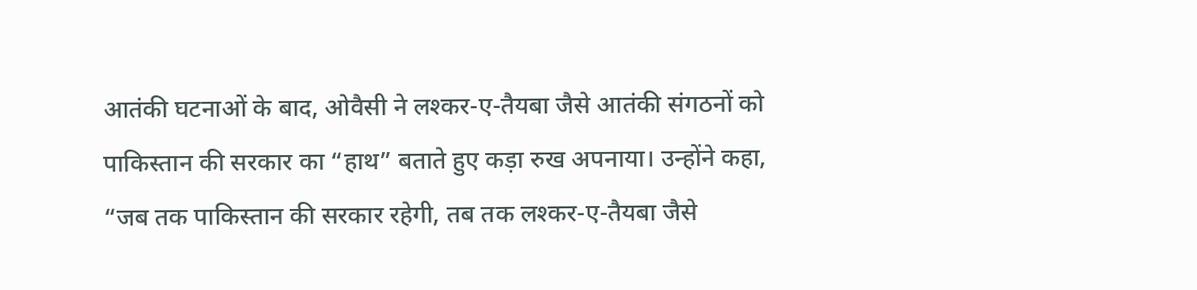आतंकी घटनाओं के बाद, ओवैसी ने लश्कर-ए-तैयबा जैसे आतंकी संगठनों को पाकिस्तान की सरकार का “हाथ” बताते हुए कड़ा रुख अपनाया। उन्होंने कहा, “जब तक पाकिस्तान की सरकार रहेगी, तब तक लश्कर-ए-तैयबा जैसे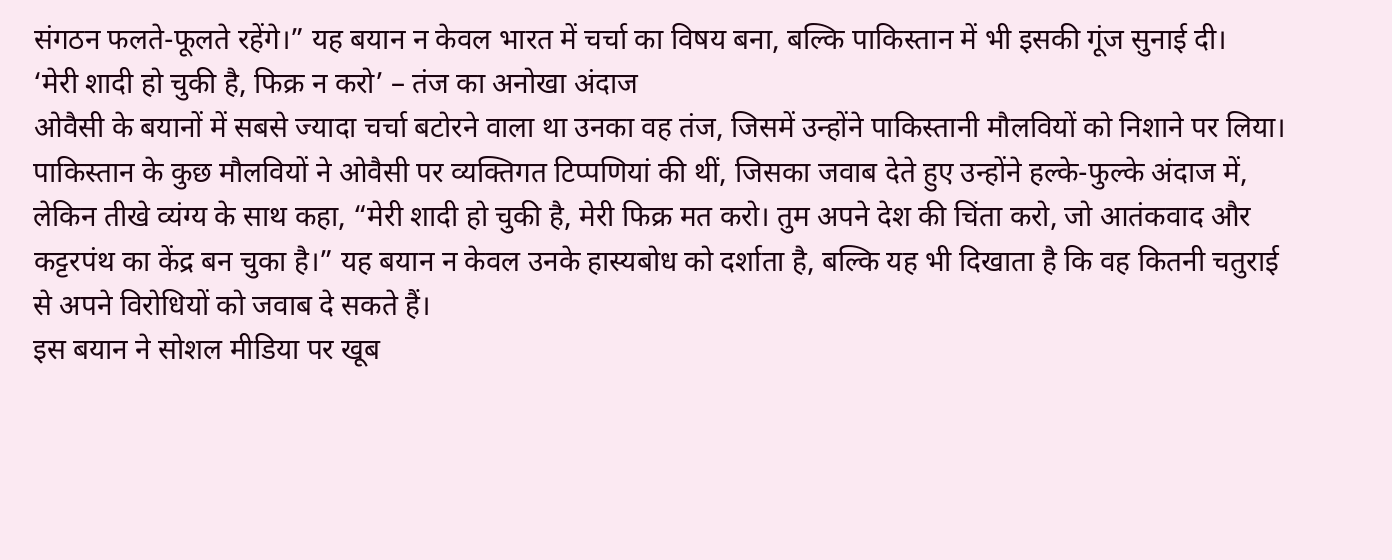संगठन फलते-फूलते रहेंगे।” यह बयान न केवल भारत में चर्चा का विषय बना, बल्कि पाकिस्तान में भी इसकी गूंज सुनाई दी।
‘मेरी शादी हो चुकी है, फिक्र न करो’ – तंज का अनोखा अंदाज
ओवैसी के बयानों में सबसे ज्यादा चर्चा बटोरने वाला था उनका वह तंज, जिसमें उन्होंने पाकिस्तानी मौलवियों को निशाने पर लिया। पाकिस्तान के कुछ मौलवियों ने ओवैसी पर व्यक्तिगत टिप्पणियां की थीं, जिसका जवाब देते हुए उन्होंने हल्के-फुल्के अंदाज में, लेकिन तीखे व्यंग्य के साथ कहा, “मेरी शादी हो चुकी है, मेरी फिक्र मत करो। तुम अपने देश की चिंता करो, जो आतंकवाद और कट्टरपंथ का केंद्र बन चुका है।” यह बयान न केवल उनके हास्यबोध को दर्शाता है, बल्कि यह भी दिखाता है कि वह कितनी चतुराई से अपने विरोधियों को जवाब दे सकते हैं।
इस बयान ने सोशल मीडिया पर खूब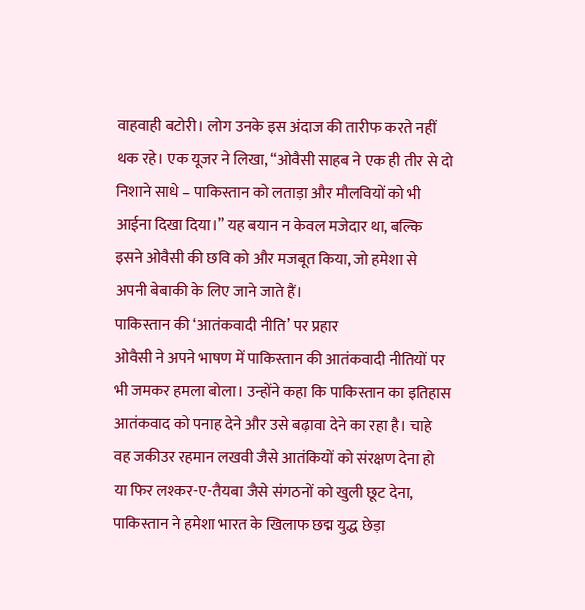वाहवाही बटोरी। लोग उनके इस अंदाज की तारीफ करते नहीं थक रहे। एक यूजर ने लिखा, “ओवैसी साहब ने एक ही तीर से दो निशाने साधे – पाकिस्तान को लताड़ा और मौलवियों को भी आईना दिखा दिया।” यह बयान न केवल मजेदार था, बल्कि इसने ओवैसी की छवि को और मजबूत किया, जो हमेशा से अपनी बेबाकी के लिए जाने जाते हैं।
पाकिस्तान की ‘आतंकवादी नीति’ पर प्रहार
ओवैसी ने अपने भाषण में पाकिस्तान की आतंकवादी नीतियों पर भी जमकर हमला बोला। उन्होंने कहा कि पाकिस्तान का इतिहास आतंकवाद को पनाह देने और उसे बढ़ावा देने का रहा है। चाहे वह जकीउर रहमान लखवी जैसे आतंकियों को संरक्षण देना हो या फिर लश्कर-ए-तैयबा जैसे संगठनों को खुली छूट देना, पाकिस्तान ने हमेशा भारत के खिलाफ छद्म युद्ध छेड़ा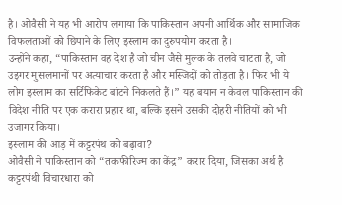है। ओवैसी ने यह भी आरोप लगाया कि पाकिस्तान अपनी आर्थिक और सामाजिक विफलताओं को छिपाने के लिए इस्लाम का दुरुपयोग करता है।
उन्होंने कहा, “पाकिस्तान वह देश है जो चीन जैसे मुल्क के तलवे चाटता है, जो उइगर मुसलमानों पर अत्याचार करता है और मस्जिदों को तोड़ता है। फिर भी ये लोग इस्लाम का सर्टिफिकेट बांटने निकलते हैं।” यह बयान न केवल पाकिस्तान की विदेश नीति पर एक करारा प्रहार था, बल्कि इसने उसकी दोहरी नीतियों को भी उजागर किया।
इस्लाम की आड़ में कट्टरपंथ को बढ़ावा?
ओवैसी ने पाकिस्तान को “तकफीरिज्म का केंद्र” करार दिया, जिसका अर्थ है कट्टरपंथी विचारधारा को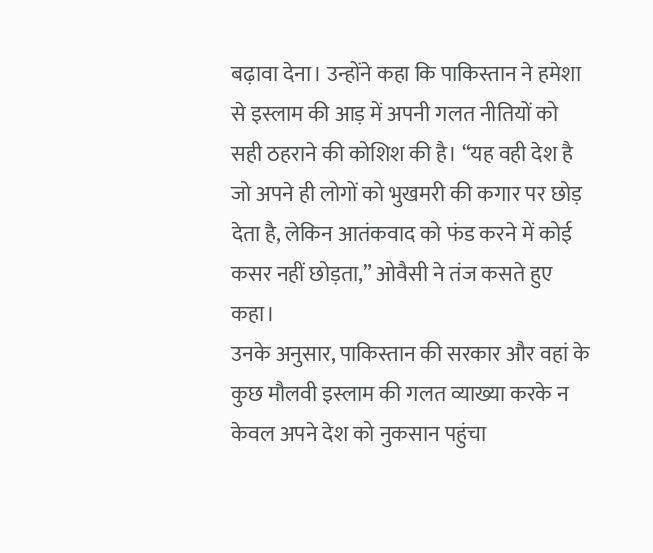बढ़ावा देना। उन्होंने कहा कि पाकिस्तान ने हमेशा से इस्लाम की आड़ में अपनी गलत नीतियों को सही ठहराने की कोशिश की है। “यह वही देश है जो अपने ही लोगों को भुखमरी की कगार पर छोड़ देता है, लेकिन आतंकवाद को फंड करने में कोई कसर नहीं छोड़ता,” ओवैसी ने तंज कसते हुए कहा।
उनके अनुसार, पाकिस्तान की सरकार और वहां के कुछ मौलवी इस्लाम की गलत व्याख्या करके न केवल अपने देश को नुकसान पहुंचा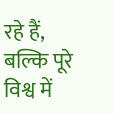रहे हैं, बल्कि पूरे विश्व में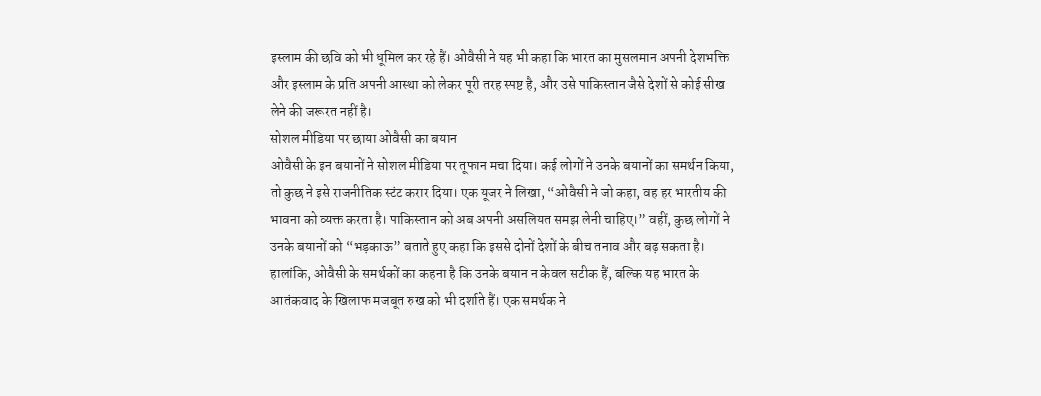इस्लाम की छवि को भी धूमिल कर रहे हैं। ओवैसी ने यह भी कहा कि भारत का मुसलमान अपनी देशभक्ति और इस्लाम के प्रति अपनी आस्था को लेकर पूरी तरह स्पष्ट है, और उसे पाकिस्तान जैसे देशों से कोई सीख लेने की जरूरत नहीं है।
सोशल मीडिया पर छाया ओवैसी का बयान
ओवैसी के इन बयानों ने सोशल मीडिया पर तूफान मचा दिया। कई लोगों ने उनके बयानों का समर्थन किया, तो कुछ ने इसे राजनीतिक स्टंट करार दिया। एक यूजर ने लिखा, “ओवैसी ने जो कहा, वह हर भारतीय की भावना को व्यक्त करता है। पाकिस्तान को अब अपनी असलियत समझ लेनी चाहिए।” वहीं, कुछ लोगों ने उनके बयानों को “भड़काऊ” बताते हुए कहा कि इससे दोनों देशों के बीच तनाव और बढ़ सकता है।
हालांकि, ओवैसी के समर्थकों का कहना है कि उनके बयान न केवल सटीक हैं, बल्कि यह भारत के आतंकवाद के खिलाफ मजबूत रुख को भी दर्शाते हैं। एक समर्थक ने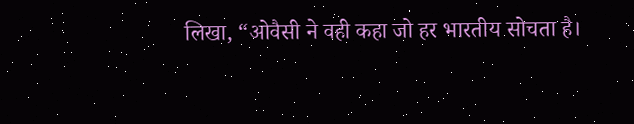लिखा, “ओवैसी ने वही कहा जो हर भारतीय सोचता है।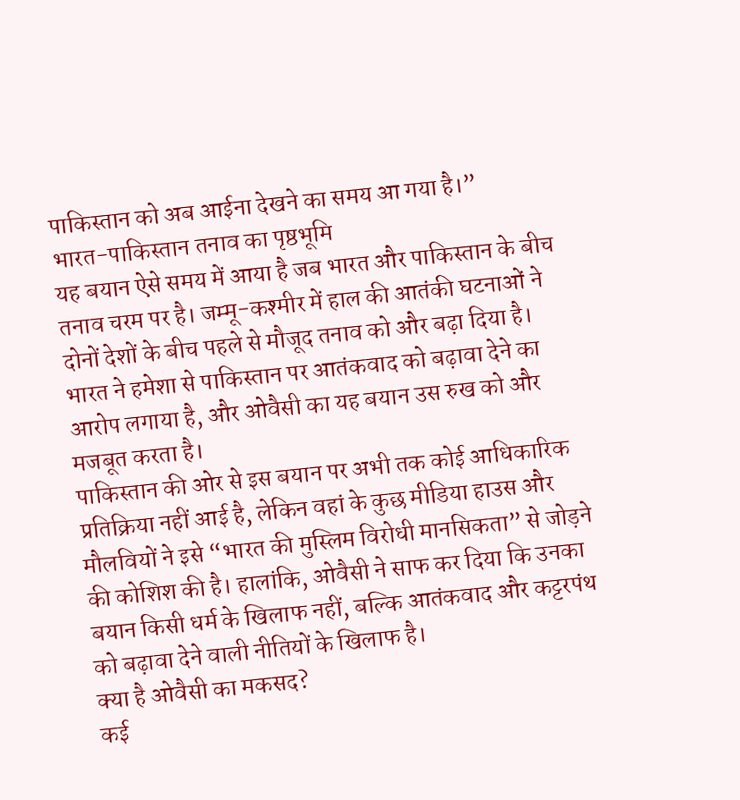पाकिस्तान को अब आईना देखने का समय आ गया है।”
भारत-पाकिस्तान तनाव का पृष्ठभूमि
यह बयान ऐसे समय में आया है जब भारत और पाकिस्तान के बीच तनाव चरम पर है। जम्मू-कश्मीर में हाल की आतंकी घटनाओं ने दोनों देशों के बीच पहले से मौजूद तनाव को और बढ़ा दिया है। भारत ने हमेशा से पाकिस्तान पर आतंकवाद को बढ़ावा देने का आरोप लगाया है, और ओवैसी का यह बयान उस रुख को और मजबूत करता है।
पाकिस्तान की ओर से इस बयान पर अभी तक कोई आधिकारिक प्रतिक्रिया नहीं आई है, लेकिन वहां के कुछ मीडिया हाउस और मौलवियों ने इसे “भारत की मुस्लिम विरोधी मानसिकता” से जोड़ने की कोशिश की है। हालांकि, ओवैसी ने साफ कर दिया कि उनका बयान किसी धर्म के खिलाफ नहीं, बल्कि आतंकवाद और कट्टरपंथ को बढ़ावा देने वाली नीतियों के खिलाफ है।
क्या है ओवैसी का मकसद?
कई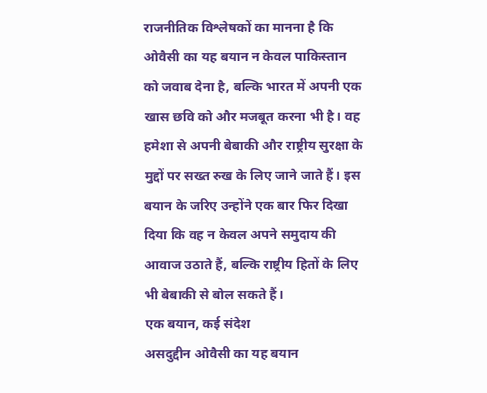राजनीतिक विश्लेषकों का मानना है कि ओवैसी का यह बयान न केवल पाकिस्तान को जवाब देना है, बल्कि भारत में अपनी एक खास छवि को और मजबूत करना भी है। वह हमेशा से अपनी बेबाकी और राष्ट्रीय सुरक्षा के मुद्दों पर सख्त रुख के लिए जाने जाते हैं। इस बयान के जरिए उन्होंने एक बार फिर दिखा दिया कि वह न केवल अपने समुदाय की आवाज उठाते हैं, बल्कि राष्ट्रीय हितों के लिए भी बेबाकी से बोल सकते हैं।
एक बयान, कई संदेश
असदुद्दीन ओवैसी का यह बयान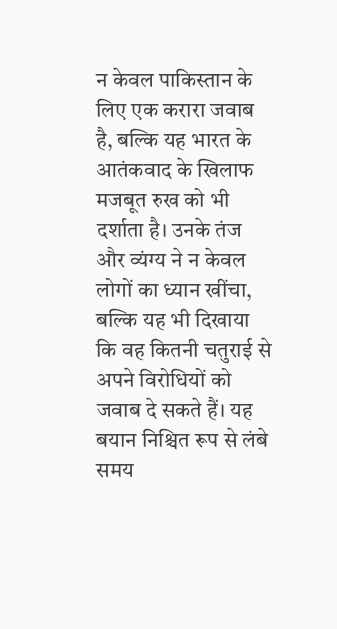न केवल पाकिस्तान के लिए एक करारा जवाब है, बल्कि यह भारत के आतंकवाद के खिलाफ मजबूत रुख को भी दर्शाता है। उनके तंज और व्यंग्य ने न केवल लोगों का ध्यान खींचा, बल्कि यह भी दिखाया कि वह कितनी चतुराई से अपने विरोधियों को जवाब दे सकते हैं। यह बयान निश्चित रूप से लंबे समय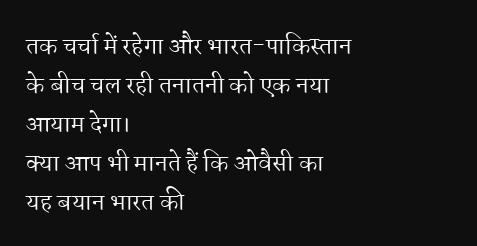तक चर्चा में रहेगा और भारत-पाकिस्तान के बीच चल रही तनातनी को एक नया आयाम देगा।
क्या आप भी मानते हैं कि ओवैसी का यह बयान भारत की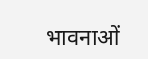भावनाओं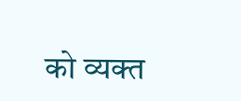को व्यक्त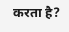करता है?